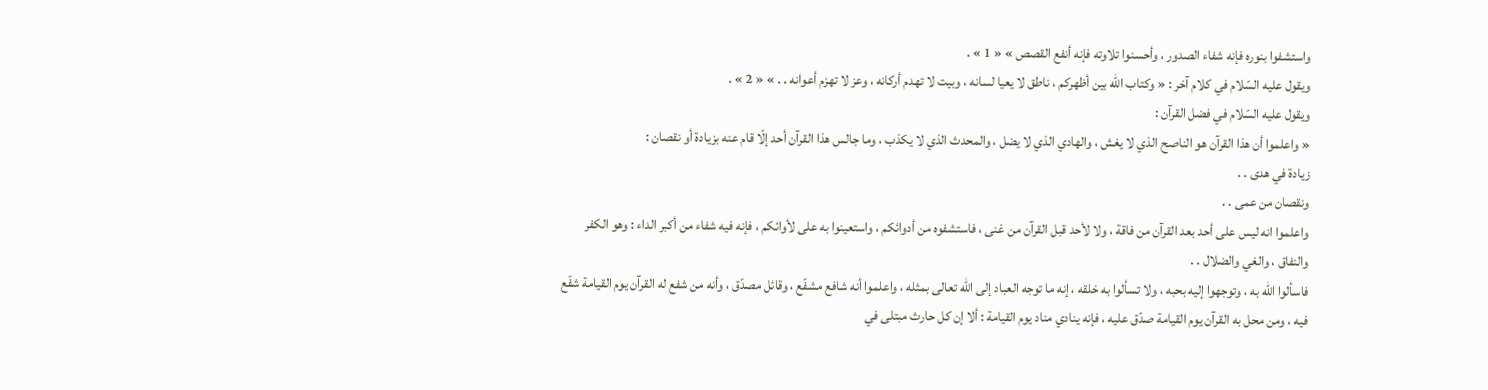واستشفوا بنوره فإنه شفاء الصدور ، وأحسنوا تلاوته فإنه أنفع القصص » « 1 » .
ويقول عليه السّلام في كلام آخر : « وكتاب اللّه بين أظهركم ، ناطق لا يعيا لسانه ، وبيت لا تهدم أركانه ، وعز لا تهزم أعوانه . . » « 2 » .
ويقول عليه السّلام في فضل القرآن :
« واعلموا أن هذا القرآن هو الناصح الذي لا يغش ، والهادي الذي لا يضل ، والمحدث الذي لا يكذب ، وما جالس هذا القرآن أحد إلّا قام عنه بزيادة أو نقصان :
زيادة في هدى . .
ونقصان من عمى . .
واعلموا انه ليس على أحد بعد القرآن من فاقة ، ولا لأحد قبل القرآن من غنى ، فاستشفوه من أدوائكم ، واستعينوا به على لأوائكم ، فإنه فيه شفاء من أكبر الداء : وهو الكفر والنفاق ، والغي والضلال . .
فاسألوا اللّه به ، وتوجهوا إليه بحبه ، ولا تسألوا به خلقه ، إنه ما توجه العباد إلى اللّه تعالى بمثله ، واعلموا أنه شافع مشفّع ، وقائل مصدّق ، وأنه من شفع له القرآن يوم القيامة شفّع فيه ، ومن محل به القرآن يوم القيامة صدّق عليه ، فإنه ينادي مناد يوم القيامة : ألا إن كل حارث مبتلى في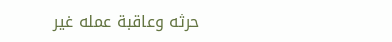حرثه وعاقبة عمله غير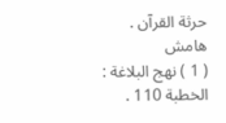حرثة القرآن .
هامش
( 1 ) نهج البلاغة : الخطبة 110 .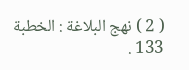( 2 ) نهج البلاغة : الخطبة 133 .